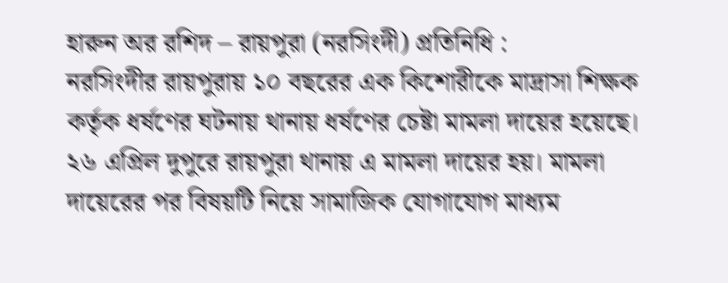হারুন অর রশিদ – রায়পুরা (নরসিংদী) প্রতিনিধি :
নরসিংদীর রায়পুরায় ১০ বছরের এক কিশোরীকে মাদ্রাসা শিক্ষক কর্তৃক ধর্ষণের ঘটনায় থানায় ধর্ষণের চেষ্টা মামলা দায়ের হয়েছে।
২৬ এপ্রিল দুপুরে রায়পুরা থানায় এ মামলা দায়ের হয়। মামলা দায়েরের পর বিষয়টি নিয়ে সামাজিক যোগাযোগ মাধ্যম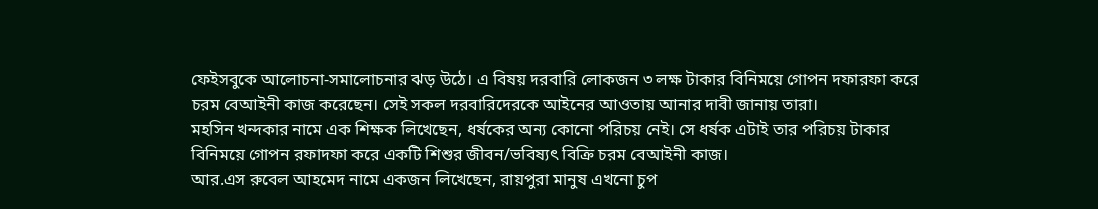ফেইসবুকে আলোচনা-সমালোচনার ঝড় উঠে। এ বিষয় দরবারি লোকজন ৩ লক্ষ টাকার বিনিময়ে গোপন দফারফা করে চরম বেআইনী কাজ করেছেন। সেই সকল দরবারিদেরকে আইনের আওতায় আনার দাবী জানায় তারা।
মহসিন খন্দকার নামে এক শিক্ষক লিখেছেন, ধর্ষকের অন্য কোনো পরিচয় নেই। সে ধর্ষক এটাই তার পরিচয় টাকার বিনিময়ে গোপন রফাদফা করে একটি শিশুর জীবন/ভবিষ্যৎ বিক্রি চরম বেআইনী কাজ।
আর.এস রুবেল আহমেদ নামে একজন লিখেছেন, রায়পুরা মানুষ এখনো চুপ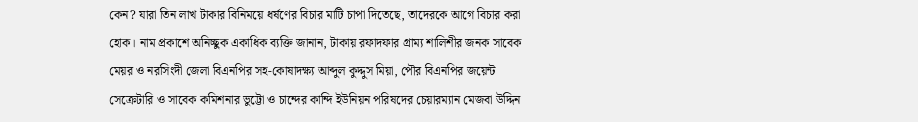কেন? যারা তিন লাখ টাকার বিনিময়ে ধর্ষণের বিচার মাটি চাপা দিতেছে, তাদেরকে আগে বিচার করা হোক। নাম প্রকাশে অনিচ্ছুক একাধিক ব্যক্তি জানান, টাকায় রফাদফার গ্রাম্য শালিশীর জনক সাবেক মেয়র ও নরসিংদী জেলা বিএনপির সহ-কোষাদক্ষ্য আব্দুল কুদ্দুস মিয়া, পৌর বিএনপির জয়েন্ট সেক্রেটারি ও সাবেক কমিশনার ভুট্টো ও চান্দের কান্দি ইউনিয়ন পরিষদের চেয়ারম্যান মেজবা উদ্দিন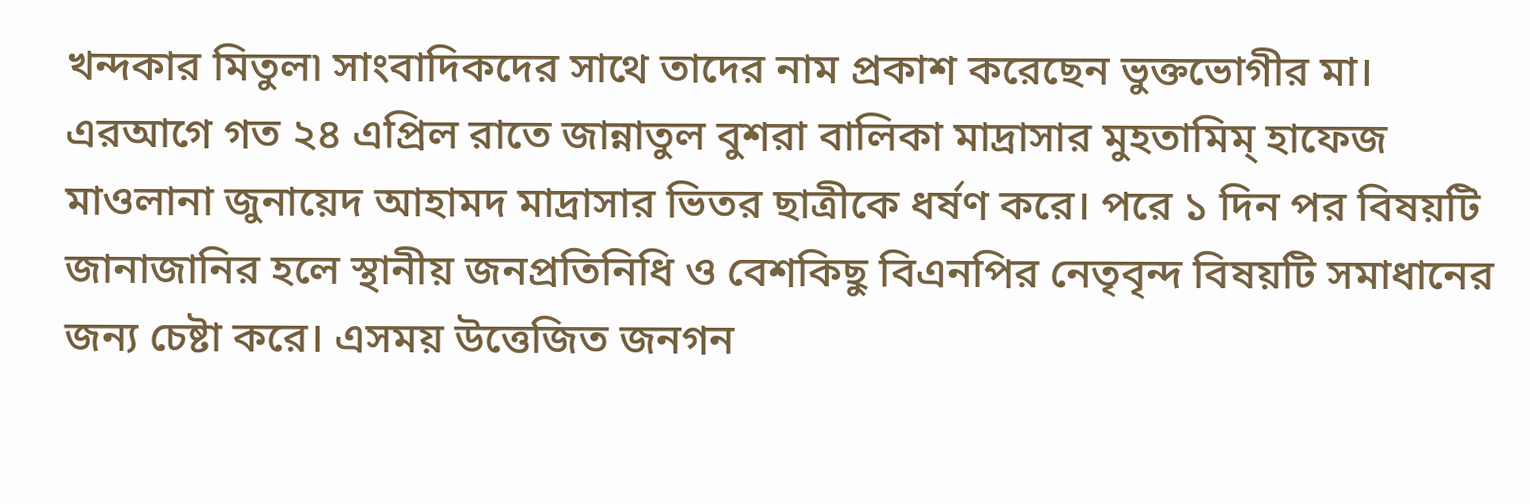খন্দকার মিতুল৷ সাংবাদিকদের সাথে তাদের নাম প্রকাশ করেছেন ভুক্তভোগীর মা।
এরআগে গত ২৪ এপ্রিল রাতে জান্নাতুল বুশরা বালিকা মাদ্রাসার মুহতামিম্ হাফেজ মাওলানা জুনায়েদ আহামদ মাদ্রাসার ভিতর ছাত্রীকে ধর্ষণ করে। পরে ১ দিন পর বিষয়টি জানাজানির হলে স্থানীয় জনপ্রতিনিধি ও বেশকিছু বিএনপির নেতৃবৃন্দ বিষয়টি সমাধানের জন্য চেষ্টা করে। এসময় উত্তেজিত জনগন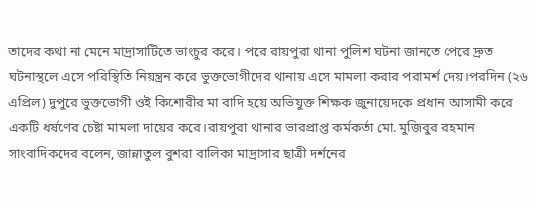তাদের কথা না মেনে মাদ্রাসাটিতে ভাংচুর করে। পরে রায়পুরা থানা পুলিশ ঘটনা জানতে পেরে দ্রুত ঘটনাস্থলে এসে পরিস্থিতি নিয়ন্ত্রন করে ভুক্তভোগীদের থানায় এসে মামলা করার পরামর্শ দেয়।পরদিন (২৬ এপ্রিল) দুপুরে ভুক্তভোগী ওই কিশোরীর মা বাদি হয়ে অভিযুক্ত শিক্ষক জুনায়েদকে প্রধান আসামী করে একটি ধর্ষণের চেষ্টা মামলা দায়ের করে।রায়পুরা থানার ভারপ্রাপ্ত কর্মকর্তা মো. মুজিবুর রহমান সাংবাদিকদের বলেন, জান্নাতুল বুশরা বালিকা মাদ্রাসার ছাত্রী দর্শনের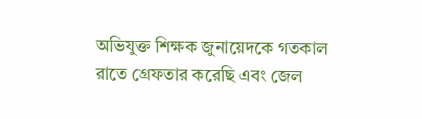অভিযুক্ত শিক্ষক জুনায়েদকে গতকাল রাতে গ্রেফতার করেছি এবং জেল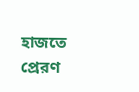হাজতে প্রেরণ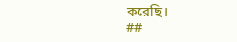করেছি।
##